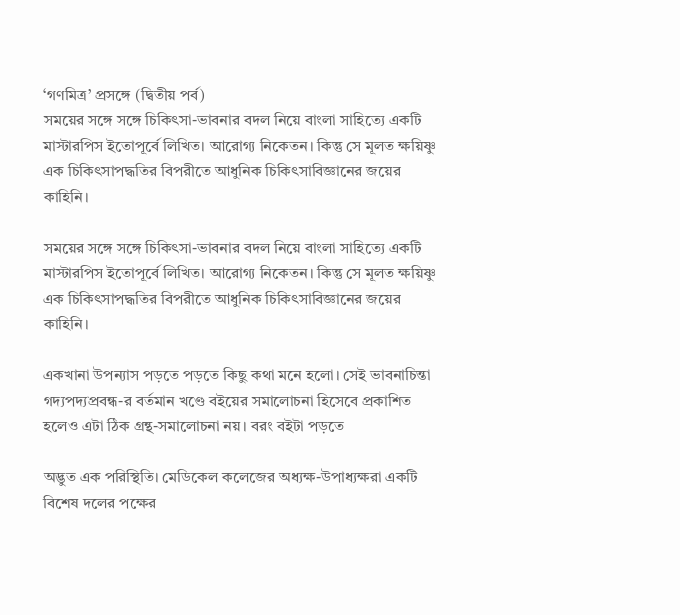‘গণমিত্র’ প্রসঙ্গে (দ্বিতীয় পর্ব)
সময়ের সঙ্গে সঙ্গে চিকিৎসা-ভাবনার বদল নিয়ে বাংলা সাহিত্যে একটি মাস্টারপিস ইতোপূর্বে লিখিত। আরোগ্য নিকেতন। কিন্তু সে মূলত ক্ষয়িষ্ণু এক চিকিৎসাপদ্ধতির বিপরীতে আধুনিক চিকিৎসাবিজ্ঞানের জয়ের কাহিনি।

সময়ের সঙ্গে সঙ্গে চিকিৎসা-ভাবনার বদল নিয়ে বাংলা সাহিত্যে একটি মাস্টারপিস ইতোপূর্বে লিখিত। আরোগ্য নিকেতন। কিন্তু সে মূলত ক্ষয়িষ্ণু এক চিকিৎসাপদ্ধতির বিপরীতে আধুনিক চিকিৎসাবিজ্ঞানের জয়ের কাহিনি।

একখানা উপন্যাস পড়তে পড়তে কিছু কথা মনে হলো। সেই ভাবনাচিন্তা গদ্যপদ্যপ্রবন্ধ-র বর্তমান খণ্ডে বইয়ের সমালোচনা হিসেবে প্রকাশিত হলেও এটা ঠিক গ্রন্থ-সমালোচনা নয়। বরং বইটা পড়তে

অদ্ভুত এক পরিস্থিতি। মেডিকেল কলেজের অধ্যক্ষ-উপাধ্যক্ষরা একটি বিশেষ দলের পক্ষের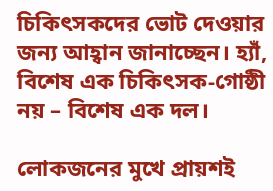চিকিৎসকদের ভোট দেওয়ার জন্য আহ্বান জানাচ্ছেন। হ্যাঁ, বিশেষ এক চিকিৎসক-গোষ্ঠী নয় – বিশেষ এক দল।

লোকজনের মুখে প্রায়শই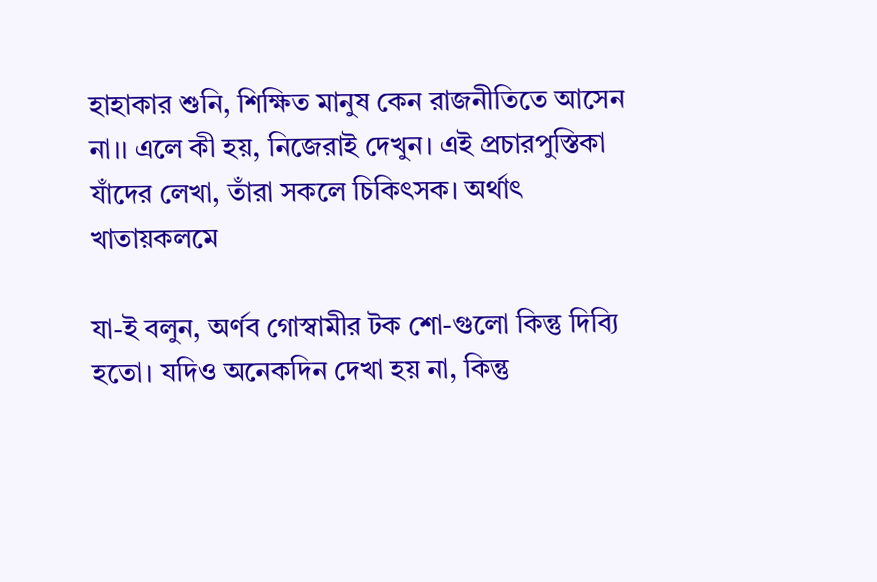হাহাকার শুনি, শিক্ষিত মানুষ কেন রাজনীতিতে আসেন না।। এলে কী হয়, নিজেরাই দেখুন। এই প্রচারপুস্তিকা যাঁদের লেখা, তাঁরা সকলে চিকিৎসক। অর্থাৎ খাতায়কলমে

যা-ই বলুন, অর্ণব গোস্বামীর টক শো-গুলো কিন্তু দিব্যি হতো। যদিও অনেকদিন দেখা হয় না, কিন্তু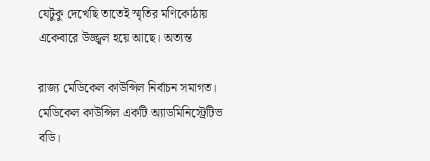যেটুকু দেখেছি তাতেই স্মৃতির মণিকোঠায় একেবারে উজ্জ্বল হয়ে আছে। অত্যন্ত

রাজ্য মেডিকেল কাউন্সিল নির্বাচন সমাগত। মেডিকেল কাউন্সিল একটি অ্যাডমিনিস্ট্রেটিভ বডি।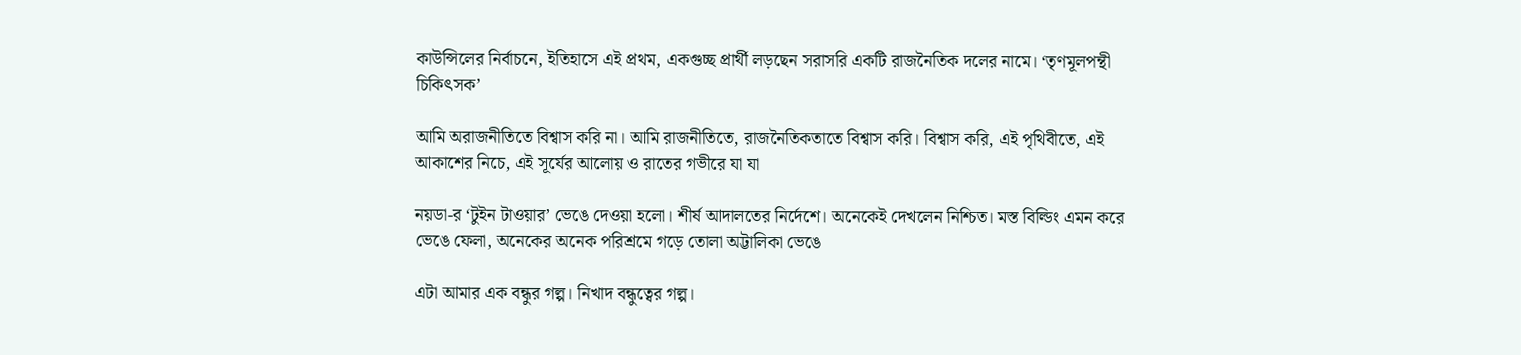কাউন্সিলের নির্বাচনে, ইতিহাসে এই প্রথম, একগুচ্ছ প্রার্থী লড়ছেন সরাসরি একটি রাজনৈতিক দলের নামে। ‘তৃণমূলপন্থী চিকিৎসক’

আমি অরাজনীতিতে বিশ্বাস করি না। আমি রাজনীতিতে, রাজনৈতিকতাতে বিশ্বাস করি। বিশ্বাস করি, এই পৃথিবীতে, এই আকাশের নিচে, এই সূর্যের আলোয় ও রাতের গভীরে যা যা

নয়ডা-র ‘টুইন টাওয়ার’ ভেঙে দেওয়া হলো। শীর্ষ আদালতের নির্দেশে। অনেকেই দেখলেন নিশ্চিত। মস্ত বিল্ডিং এমন করে ভেঙে ফেলা, অনেকের অনেক পরিশ্রমে গড়ে তোলা অট্টালিকা ভেঙে

এটা আমার এক বন্ধুর গল্প। নিখাদ বন্ধুত্বের গল্প।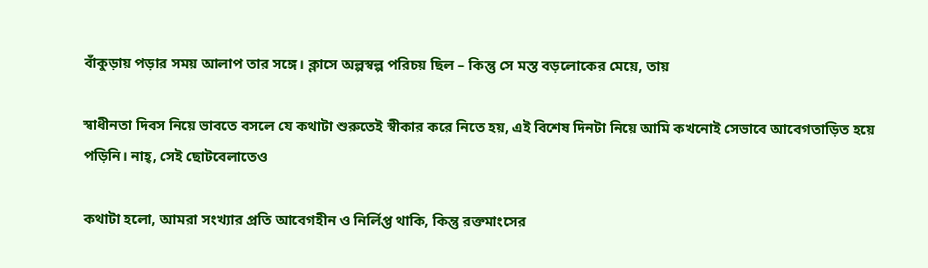বাঁকুড়ায় পড়ার সময় আলাপ তার সঙ্গে। ক্লাসে অল্পস্বল্প পরিচয় ছিল – কিন্তু সে মস্ত বড়লোকের মেয়ে, তায়

স্বাধীনতা দিবস নিয়ে ভাবতে বসলে যে কথাটা শুরুতেই স্বীকার করে নিতে হয়, এই বিশেষ দিনটা নিয়ে আমি কখনোই সেভাবে আবেগতাড়িত হয়ে পড়িনি। নাহ্, সেই ছোটবেলাতেও

কথাটা হলো, আমরা সংখ্যার প্রতি আবেগহীন ও নির্লিপ্ত থাকি, কিন্তু রক্তমাংসের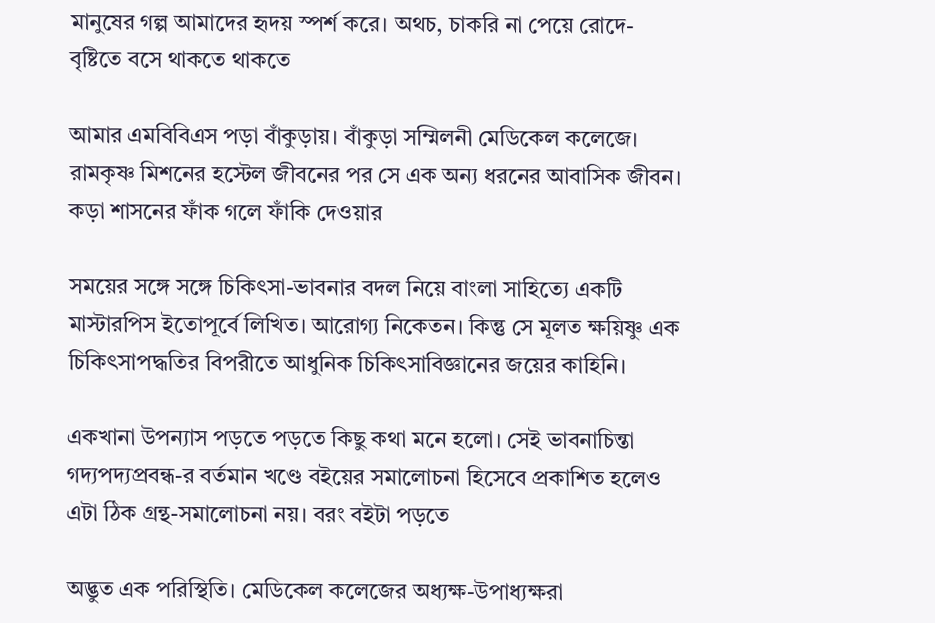মানুষের গল্প আমাদের হৃদয় স্পর্শ করে। অথচ, চাকরি না পেয়ে রোদে-বৃষ্টিতে বসে থাকতে থাকতে

আমার এমবিবিএস পড়া বাঁকুড়ায়। বাঁকুড়া সম্মিলনী মেডিকেল কলেজে। রামকৃষ্ণ মিশনের হস্টেল জীবনের পর সে এক অন্য ধরনের আবাসিক জীবন। কড়া শাসনের ফাঁক গলে ফাঁকি দেওয়ার

সময়ের সঙ্গে সঙ্গে চিকিৎসা-ভাবনার বদল নিয়ে বাংলা সাহিত্যে একটি মাস্টারপিস ইতোপূর্বে লিখিত। আরোগ্য নিকেতন। কিন্তু সে মূলত ক্ষয়িষ্ণু এক চিকিৎসাপদ্ধতির বিপরীতে আধুনিক চিকিৎসাবিজ্ঞানের জয়ের কাহিনি।

একখানা উপন্যাস পড়তে পড়তে কিছু কথা মনে হলো। সেই ভাবনাচিন্তা গদ্যপদ্যপ্রবন্ধ-র বর্তমান খণ্ডে বইয়ের সমালোচনা হিসেবে প্রকাশিত হলেও এটা ঠিক গ্রন্থ-সমালোচনা নয়। বরং বইটা পড়তে

অদ্ভুত এক পরিস্থিতি। মেডিকেল কলেজের অধ্যক্ষ-উপাধ্যক্ষরা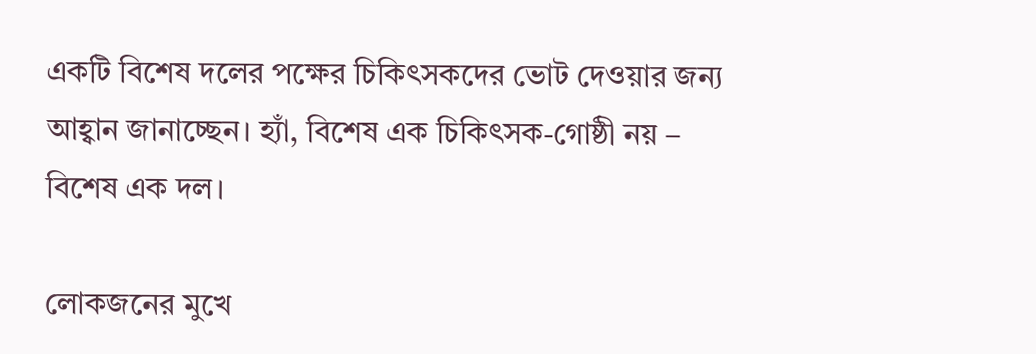একটি বিশেষ দলের পক্ষের চিকিৎসকদের ভোট দেওয়ার জন্য আহ্বান জানাচ্ছেন। হ্যাঁ, বিশেষ এক চিকিৎসক-গোষ্ঠী নয় – বিশেষ এক দল।

লোকজনের মুখে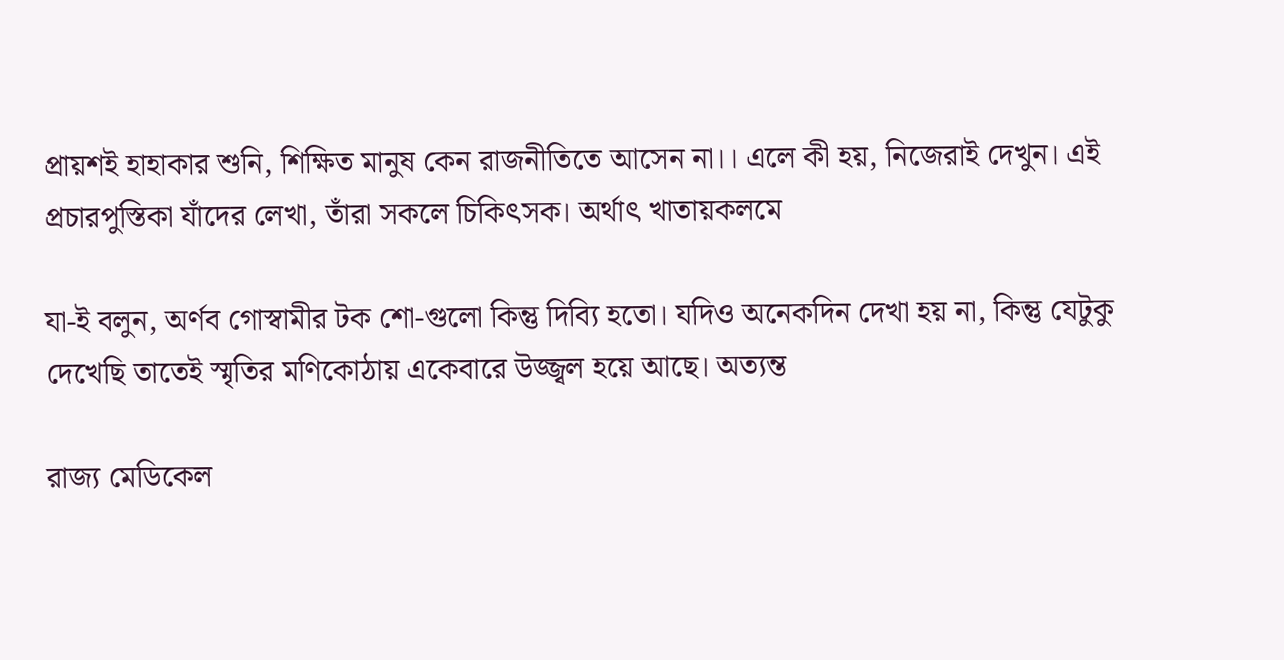প্রায়শই হাহাকার শুনি, শিক্ষিত মানুষ কেন রাজনীতিতে আসেন না।। এলে কী হয়, নিজেরাই দেখুন। এই প্রচারপুস্তিকা যাঁদের লেখা, তাঁরা সকলে চিকিৎসক। অর্থাৎ খাতায়কলমে

যা-ই বলুন, অর্ণব গোস্বামীর টক শো-গুলো কিন্তু দিব্যি হতো। যদিও অনেকদিন দেখা হয় না, কিন্তু যেটুকু দেখেছি তাতেই স্মৃতির মণিকোঠায় একেবারে উজ্জ্বল হয়ে আছে। অত্যন্ত

রাজ্য মেডিকেল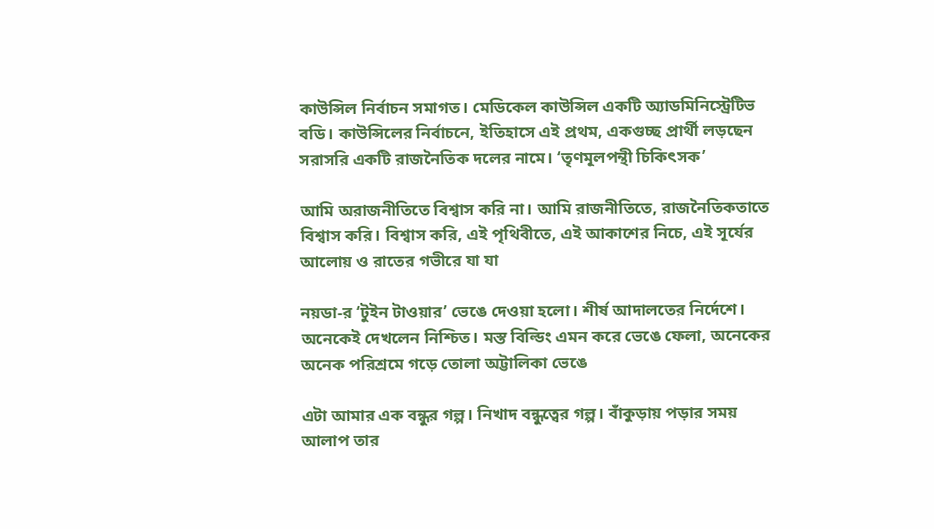কাউন্সিল নির্বাচন সমাগত। মেডিকেল কাউন্সিল একটি অ্যাডমিনিস্ট্রেটিভ বডি। কাউন্সিলের নির্বাচনে, ইতিহাসে এই প্রথম, একগুচ্ছ প্রার্থী লড়ছেন সরাসরি একটি রাজনৈতিক দলের নামে। ‘তৃণমূলপন্থী চিকিৎসক’

আমি অরাজনীতিতে বিশ্বাস করি না। আমি রাজনীতিতে, রাজনৈতিকতাতে বিশ্বাস করি। বিশ্বাস করি, এই পৃথিবীতে, এই আকাশের নিচে, এই সূর্যের আলোয় ও রাতের গভীরে যা যা

নয়ডা-র ‘টুইন টাওয়ার’ ভেঙে দেওয়া হলো। শীর্ষ আদালতের নির্দেশে। অনেকেই দেখলেন নিশ্চিত। মস্ত বিল্ডিং এমন করে ভেঙে ফেলা, অনেকের অনেক পরিশ্রমে গড়ে তোলা অট্টালিকা ভেঙে

এটা আমার এক বন্ধুর গল্প। নিখাদ বন্ধুত্বের গল্প। বাঁকুড়ায় পড়ার সময় আলাপ তার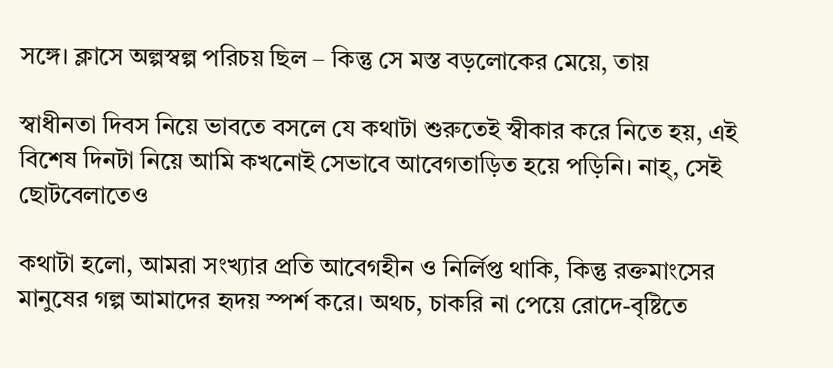সঙ্গে। ক্লাসে অল্পস্বল্প পরিচয় ছিল – কিন্তু সে মস্ত বড়লোকের মেয়ে, তায়

স্বাধীনতা দিবস নিয়ে ভাবতে বসলে যে কথাটা শুরুতেই স্বীকার করে নিতে হয়, এই বিশেষ দিনটা নিয়ে আমি কখনোই সেভাবে আবেগতাড়িত হয়ে পড়িনি। নাহ্, সেই ছোটবেলাতেও

কথাটা হলো, আমরা সংখ্যার প্রতি আবেগহীন ও নির্লিপ্ত থাকি, কিন্তু রক্তমাংসের মানুষের গল্প আমাদের হৃদয় স্পর্শ করে। অথচ, চাকরি না পেয়ে রোদে-বৃষ্টিতে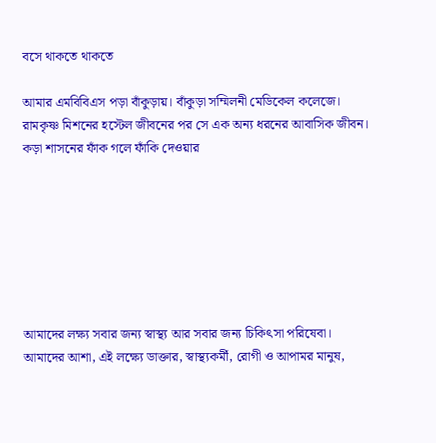বসে থাকতে থাকতে

আমার এমবিবিএস পড়া বাঁকুড়ায়। বাঁকুড়া সম্মিলনী মেডিকেল কলেজে। রামকৃষ্ণ মিশনের হস্টেল জীবনের পর সে এক অন্য ধরনের আবাসিক জীবন। কড়া শাসনের ফাঁক গলে ফাঁকি দেওয়ার







আমাদের লক্ষ্য সবার জন্য স্বাস্থ্য আর সবার জন্য চিকিৎসা পরিষেবা। আমাদের আশা, এই লক্ষ্যে ডাক্তার, স্বাস্থ্যকর্মী, রোগী ও আপামর মানুষ,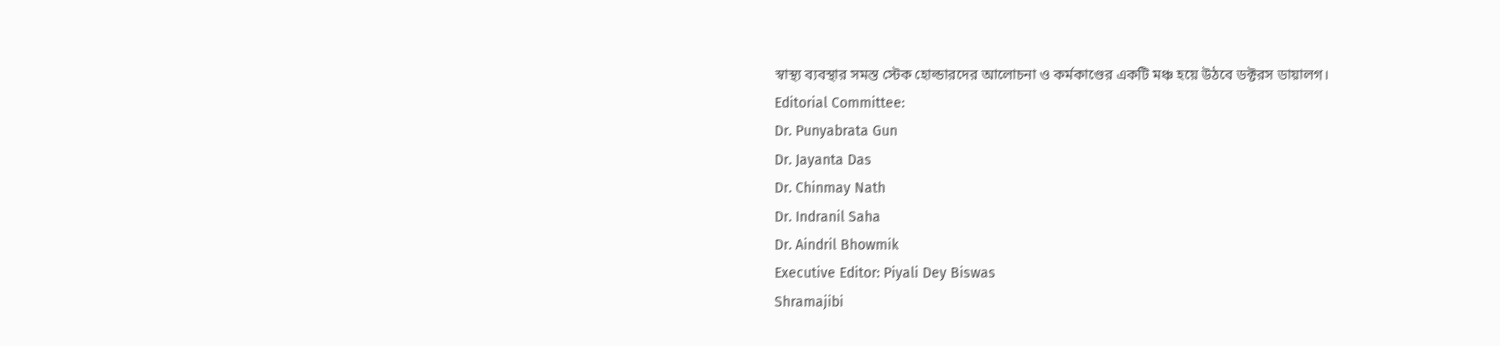স্বাস্থ্য ব্যবস্থার সমস্ত স্টেক হোল্ডারদের আলোচনা ও কর্মকাণ্ডের একটি মঞ্চ হয়ে উঠবে ডক্টরস ডায়ালগ।
Editorial Committee:
Dr. Punyabrata Gun
Dr. Jayanta Das
Dr. Chinmay Nath
Dr. Indranil Saha
Dr. Aindril Bhowmik
Executive Editor: Piyali Dey Biswas
Shramajibi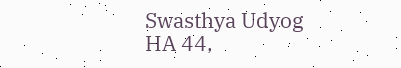Swasthya Udyog
HA 44,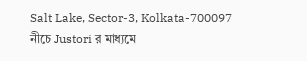Salt Lake, Sector-3, Kolkata-700097
নীচে Justori র মাধ্যমে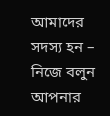আমাদের সদস্য হন – নিজে বলুন আপনার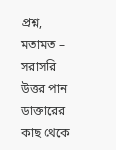প্রশ্ন, মতামত – সরাসরি উত্তর পান ডাক্তারের কাছ থেকে